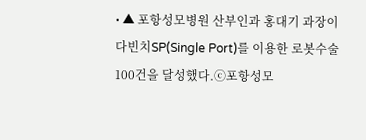• ▲ 포항성모병원 산부인과 홍대기 과장이 다빈치SP(Single Port)를 이용한 로봇수술 100건을 달성했다.ⓒ포항성모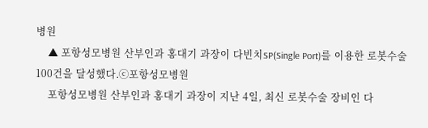병원
    ▲ 포항성모병원 산부인과 홍대기 과장이 다빈치SP(Single Port)를 이용한 로봇수술 100건을 달성했다.ⓒ포항성모병원
    포항성모병원 산부인과 홍대기 과장이 지난 4일, 최신 로봇수술 장비인 다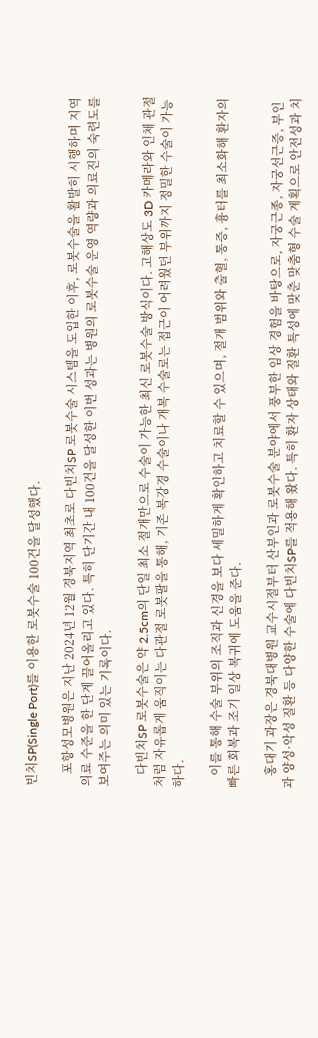빈치SP(Single Port)를 이용한 로봇수술 100건을 달성했다.

    포항성모병원은 지난 2024년 12월 경북지역 최초로 다빈치SP 로봇수술 시스템을 도입한 이후, 로봇수술을 활발히 시행하며 지역 의료 수준을 한 단계 끌어올리고 있다. 특히 단기간 내 100건을 달성한 이번 성과는 병원의 로봇수술 운영 역량과 의료진의 숙련도를 보여주는 의미 있는 기록이다.

    다빈치SP 로봇수술은 약 2.5cm의 단일 최소 절개만으로 수술이 가능한 최신 로봇수술 방식이다. 고해상도 3D 카메라와 인체 관절처럼 자유롭게 움직이는 다관절 로봇팔을 통해, 기존 복강경 수술이나 개복 수술로는 접근이 어려웠던 부위까지 정밀한 수술이 가능하다.

    이를 통해 수술 부위의 조직과 신경을 보다 세밀하게 확인하고 치료할 수 있으며, 절개 범위와 출혈, 통증, 흉터를 최소화해 환자의 빠른 회복과 조기 일상 복귀에 도움을 준다.

    홍대기 과장은 경북대병원 교수시절부터 산부인과 로봇수술 분야에서 풍부한 임상 경험을 바탕으로, 자궁근종, 자궁선근증, 부인과 양성·악성 질환 등 다양한 수술에 다빈치SP를 적용해 왔다. 특히 환자 상태와 질환 특성에 맞춘 맞춤형 수술 계획으로 안전성과 치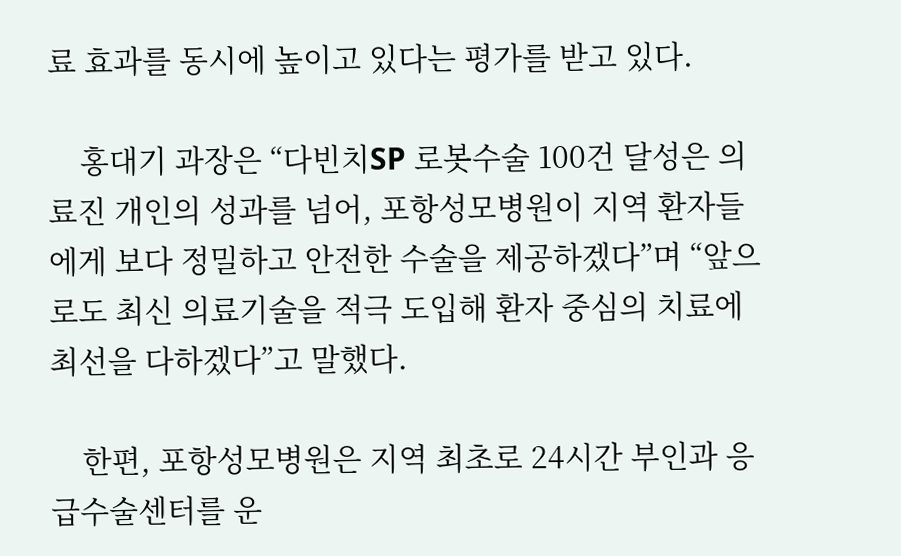료 효과를 동시에 높이고 있다는 평가를 받고 있다.

    홍대기 과장은 “다빈치SP 로봇수술 100건 달성은 의료진 개인의 성과를 넘어, 포항성모병원이 지역 환자들에게 보다 정밀하고 안전한 수술을 제공하겠다”며 “앞으로도 최신 의료기술을 적극 도입해 환자 중심의 치료에 최선을 다하겠다”고 말했다.

    한편, 포항성모병원은 지역 최초로 24시간 부인과 응급수술센터를 운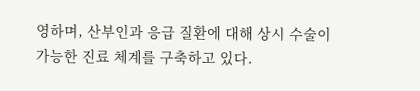영하며, 산부인과 응급 질환에 대해 상시 수술이 가능한 진료 체계를 구축하고 있다.